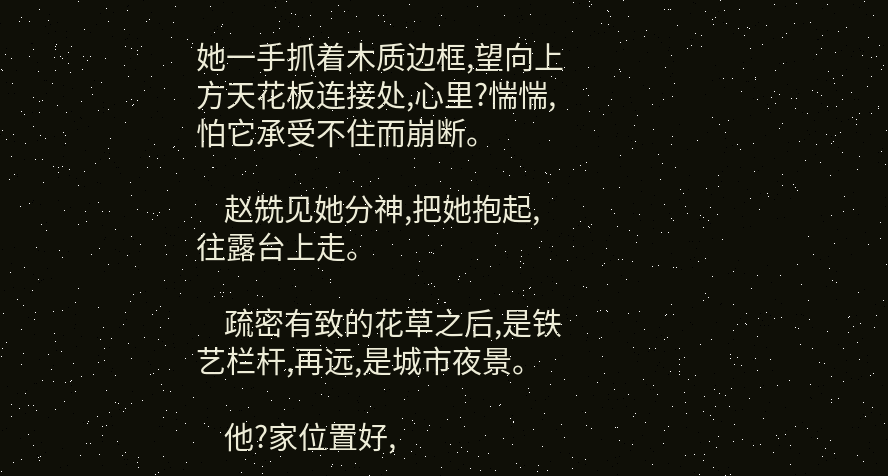她一手抓着木质边框,望向上方天花板连接处,心里?惴惴,怕它承受不住而崩断。

    赵兟见她分神,把她抱起,往露台上走。

    疏密有致的花草之后,是铁艺栏杆,再远,是城市夜景。

    他?家位置好,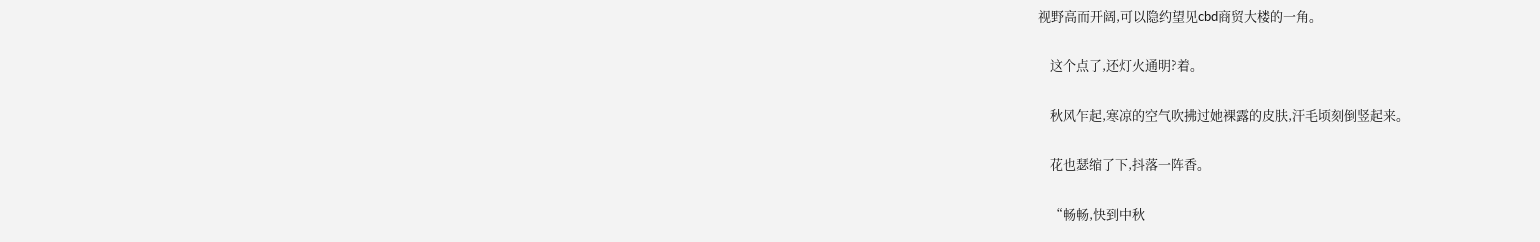视野高而开阔,可以隐约望见cbd商贸大楼的一角。

    这个点了,还灯火通明?着。

    秋风乍起,寒凉的空气吹拂过她裸露的皮肤,汗毛顷刻倒竖起来。

    花也瑟缩了下,抖落一阵香。

    “畅畅,快到中秋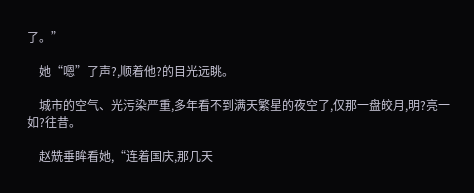了。”

    她“嗯”了声?,顺着他?的目光远眺。

    城市的空气、光污染严重,多年看不到满天繁星的夜空了,仅那一盘皎月,明?亮一如?往昔。

    赵兟垂眸看她,“连着国庆,那几天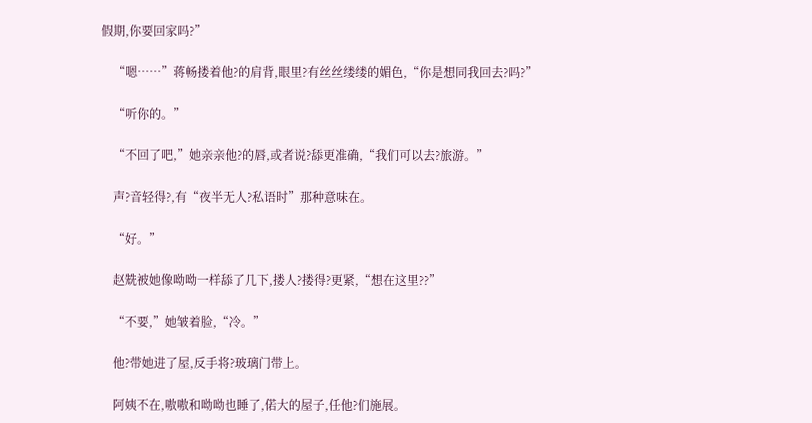假期,你要回家吗?”

    “嗯……”蒋畅搂着他?的肩背,眼里?有丝丝缕缕的媚色,“你是想同我回去?吗?”

    “听你的。”

    “不回了吧,”她亲亲他?的唇,或者说?舔更准确,“我们可以去?旅游。”

    声?音轻得?,有“夜半无人?私语时”那种意味在。

    “好。”

    赵兟被她像呦呦一样舔了几下,搂人?搂得?更紧,“想在这里??”

    “不要,”她皱着脸,“冷。”

    他?带她进了屋,反手将?玻璃门带上。

    阿姨不在,嗷嗷和呦呦也睡了,偌大的屋子,任他?们施展。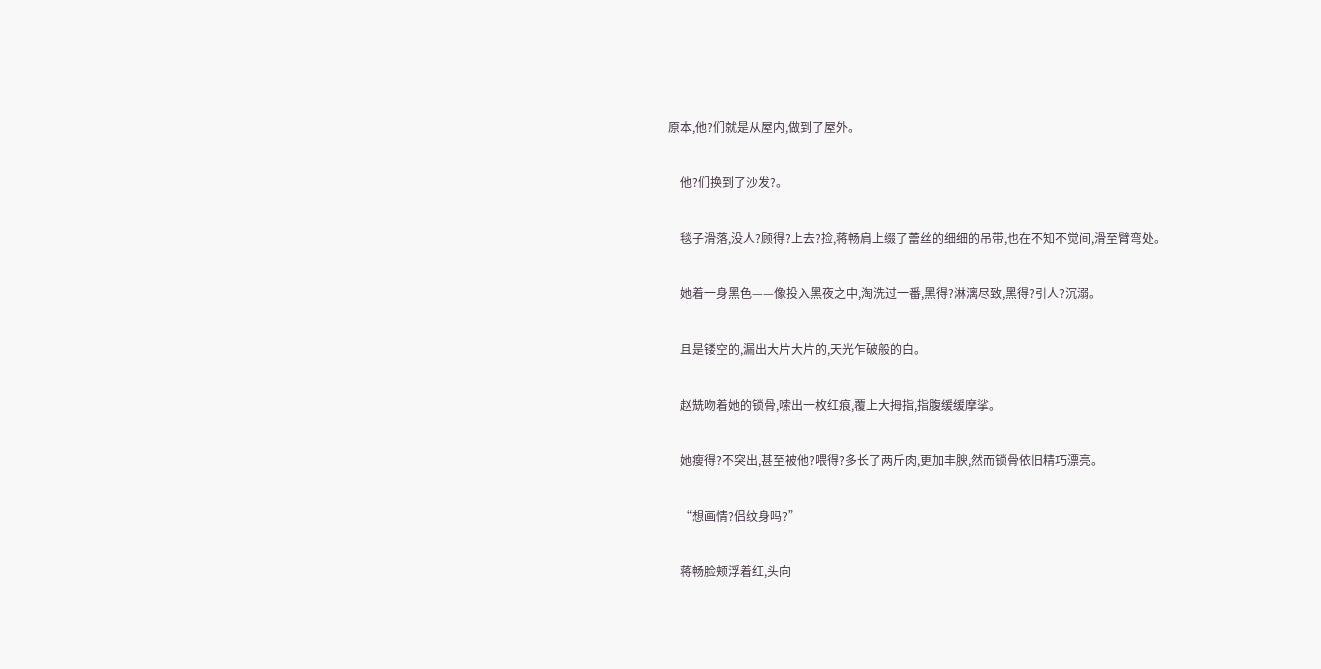原本,他?们就是从屋内,做到了屋外。

    他?们换到了沙发?。

    毯子滑落,没人?顾得?上去?捡,蒋畅肩上缀了蕾丝的细细的吊带,也在不知不觉间,滑至臂弯处。

    她着一身黑色——像投入黑夜之中,淘洗过一番,黑得?淋漓尽致,黑得?引人?沉溺。

    且是镂空的,漏出大片大片的,天光乍破般的白。

    赵兟吻着她的锁骨,嗦出一枚红痕,覆上大拇指,指腹缓缓摩挲。

    她瘦得?不突出,甚至被他?喂得?多长了两斤肉,更加丰腴,然而锁骨依旧精巧漂亮。

    “想画情?侣纹身吗?”

    蒋畅脸颊浮着红,头向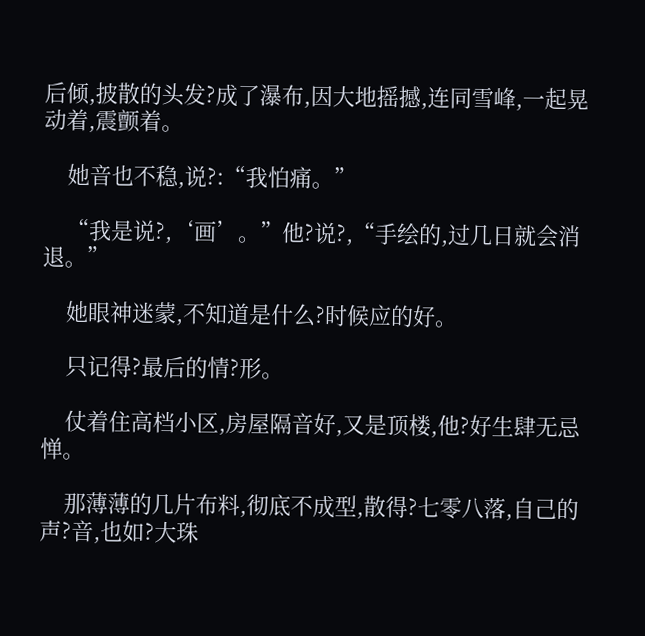后倾,披散的头发?成了瀑布,因大地摇撼,连同雪峰,一起晃动着,震颤着。

    她音也不稳,说?:“我怕痛。”

    “我是说?,‘画’。”他?说?,“手绘的,过几日就会消退。”

    她眼神迷蒙,不知道是什么?时候应的好。

    只记得?最后的情?形。

    仗着住高档小区,房屋隔音好,又是顶楼,他?好生肆无忌惮。

    那薄薄的几片布料,彻底不成型,散得?七零八落,自己的声?音,也如?大珠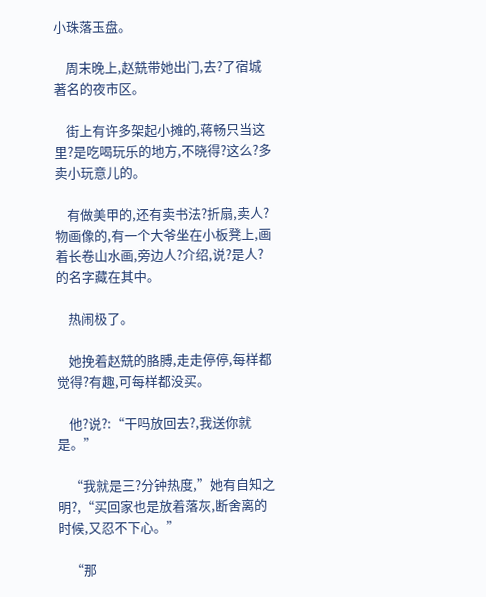小珠落玉盘。

    周末晚上,赵兟带她出门,去?了宿城著名的夜市区。

    街上有许多架起小摊的,蒋畅只当这里?是吃喝玩乐的地方,不晓得?这么?多卖小玩意儿的。

    有做美甲的,还有卖书法?折扇,卖人?物画像的,有一个大爷坐在小板凳上,画着长卷山水画,旁边人?介绍,说?是人?的名字藏在其中。

    热闹极了。

    她挽着赵兟的胳膊,走走停停,每样都觉得?有趣,可每样都没买。

    他?说?:“干吗放回去?,我送你就是。”

    “我就是三?分钟热度,”她有自知之明?,“买回家也是放着落灰,断舍离的时候,又忍不下心。”

    “那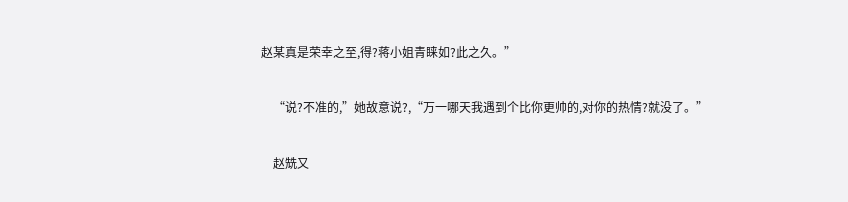赵某真是荣幸之至,得?蒋小姐青睐如?此之久。”

    “说?不准的,”她故意说?,“万一哪天我遇到个比你更帅的,对你的热情?就没了。”

    赵兟又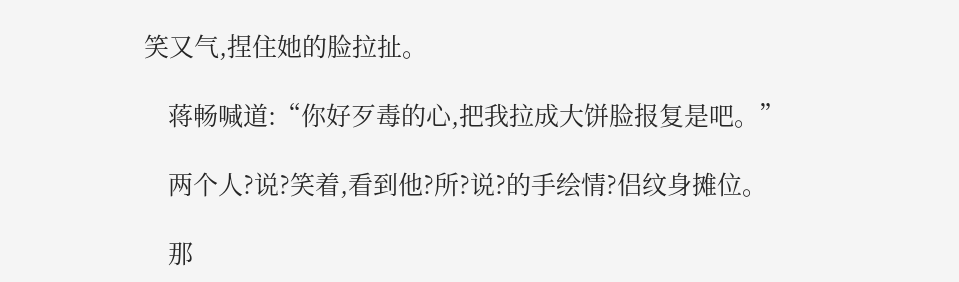笑又气,捏住她的脸拉扯。

    蒋畅喊道:“你好歹毒的心,把我拉成大饼脸报复是吧。”

    两个人?说?笑着,看到他?所?说?的手绘情?侣纹身摊位。

    那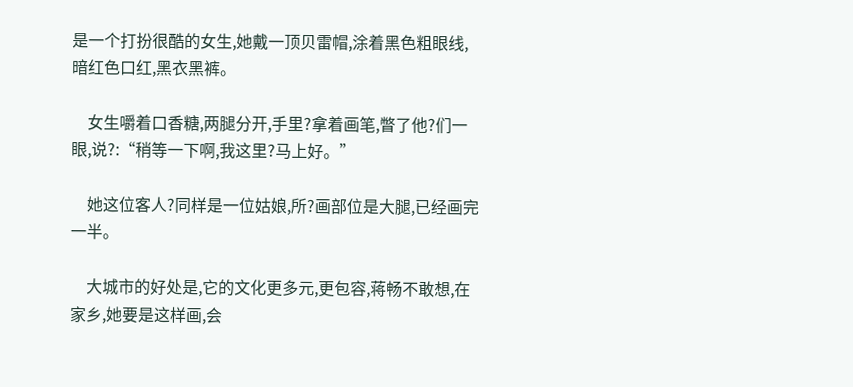是一个打扮很酷的女生,她戴一顶贝雷帽,涂着黑色粗眼线,暗红色口红,黑衣黑裤。

    女生嚼着口香糖,两腿分开,手里?拿着画笔,瞥了他?们一眼,说?:“稍等一下啊,我这里?马上好。”

    她这位客人?同样是一位姑娘,所?画部位是大腿,已经画完一半。

    大城市的好处是,它的文化更多元,更包容,蒋畅不敢想,在家乡,她要是这样画,会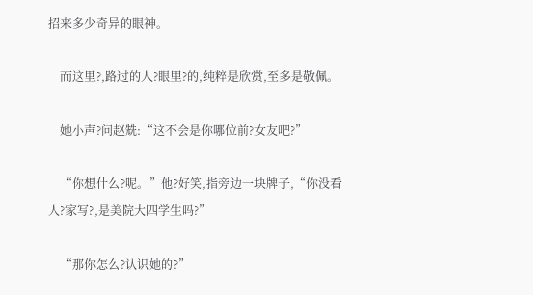招来多少奇异的眼神。

    而这里?,路过的人?眼里?的,纯粹是欣赏,至多是敬佩。

    她小声?问赵兟:“这不会是你哪位前?女友吧?”

    “你想什么?呢。”他?好笑,指旁边一块牌子,“你没看人?家写?,是美院大四学生吗?”

    “那你怎么?认识她的?”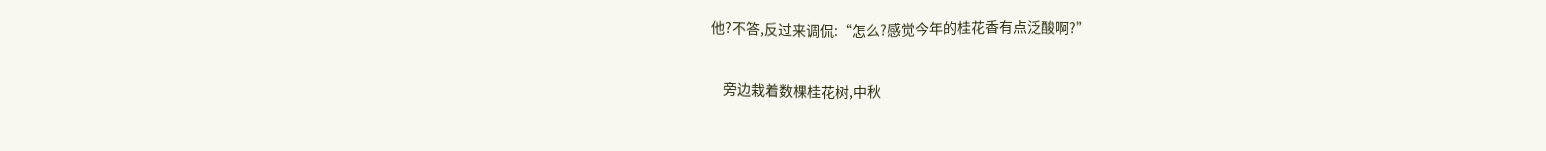他?不答,反过来调侃:“怎么?感觉今年的桂花香有点泛酸啊?”

    旁边栽着数棵桂花树,中秋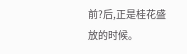前?后,正是桂花盛放的时候。